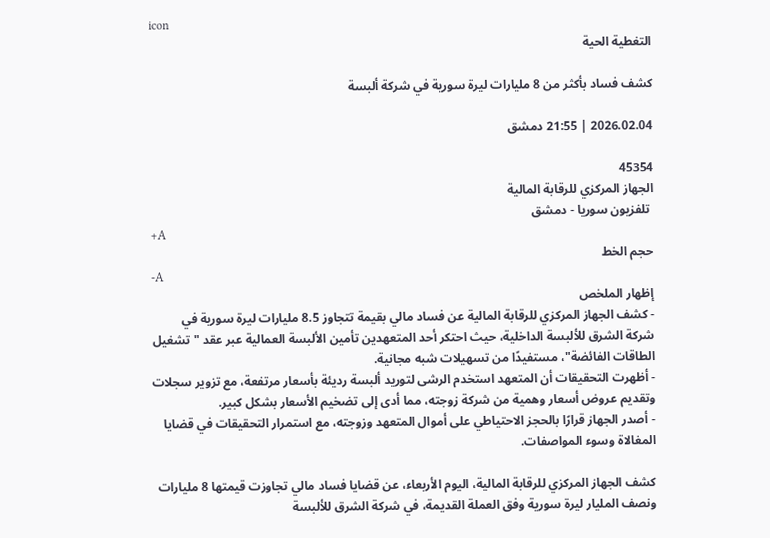icon
التغطية الحية

كشف فساد بأكثر من 8 مليارات ليرة سورية في شركة ألبسة

2026.02.04 | 21:55 دمشق

45354
الجهاز المركزي للرقابة المالية
 تلفزيون سوريا - دمشق
+A
حجم الخط
-A
إظهار الملخص
- كشف الجهاز المركزي للرقابة المالية عن فساد مالي بقيمة تتجاوز 8.5 مليارات ليرة سورية في شركة الشرق للألبسة الداخلية، حيث احتكر أحد المتعهدين تأمين الألبسة العمالية عبر عقد "تشغيل الطاقات الفائضة"، مستفيدًا من تسهيلات شبه مجانية.
- أظهرت التحقيقات أن المتعهد استخدم الرشى لتوريد ألبسة رديئة بأسعار مرتفعة، مع تزوير سجلات وتقديم عروض أسعار وهمية من شركة زوجته، مما أدى إلى تضخيم الأسعار بشكل كبير.
- أصدر الجهاز قرارًا بالحجز الاحتياطي على أموال المتعهد وزوجته، مع استمرار التحقيقات في قضايا المغالاة وسوء المواصفات.

كشف الجهاز المركزي للرقابة المالية، اليوم الأربعاء، عن قضايا فساد مالي تجاوزت قيمتها 8 مليارات ونصف المليار ليرة سورية وفق العملة القديمة، في شركة الشرق للألبسة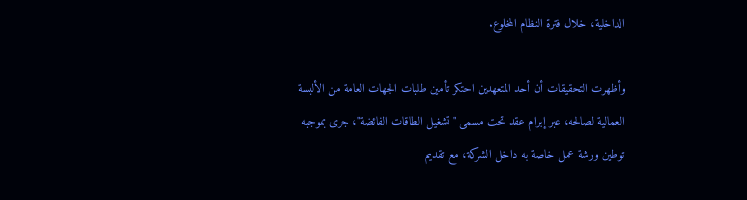الداخلية، خلال فترة النظام المخلوع.

وأظهرت التحقيقات أن أحد المتعهدين احتكر تأمين طلبات الجهات العامة من الألبسة العمالية لصالحه، عبر إبرام عقد تحت مسمى "تشغيل الطاقات الفائضة"، جرى بموجبه توطين ورشة عمل خاصة به داخل الشركة، مع تقديم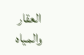العقار والمياه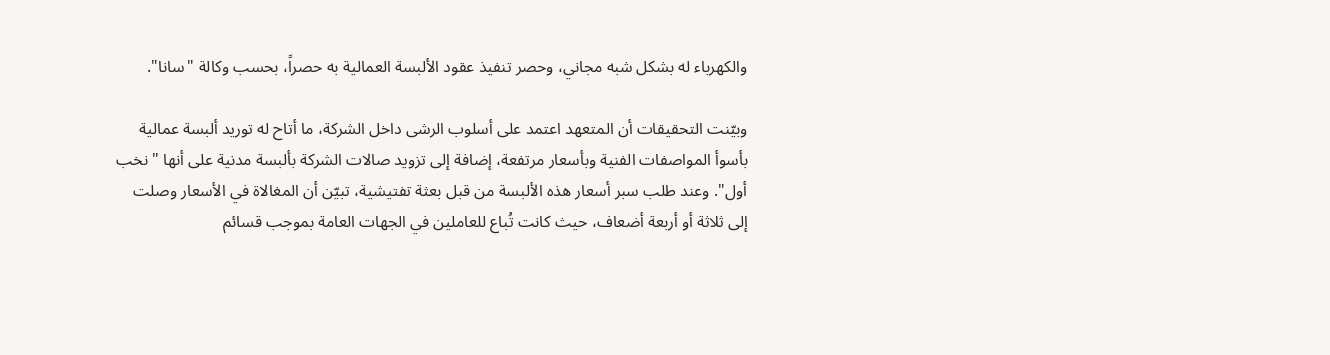والكهرباء له بشكل شبه مجاني، وحصر تنفيذ عقود الألبسة العمالية به حصراً، بحسب وكالة "سانا".

وبيّنت التحقيقات أن المتعهد اعتمد على أسلوب الرشى داخل الشركة، ما أتاح له توريد ألبسة عمالية بأسوأ المواصفات الفنية وبأسعار مرتفعة، إضافة إلى تزويد صالات الشركة بألبسة مدنية على أنها "نخب أول". وعند طلب سبر أسعار هذه الألبسة من قبل بعثة تفتيشية، تبيّن أن المغالاة في الأسعار وصلت إلى ثلاثة أو أربعة أضعاف، حيث كانت تُباع للعاملين في الجهات العامة بموجب قسائم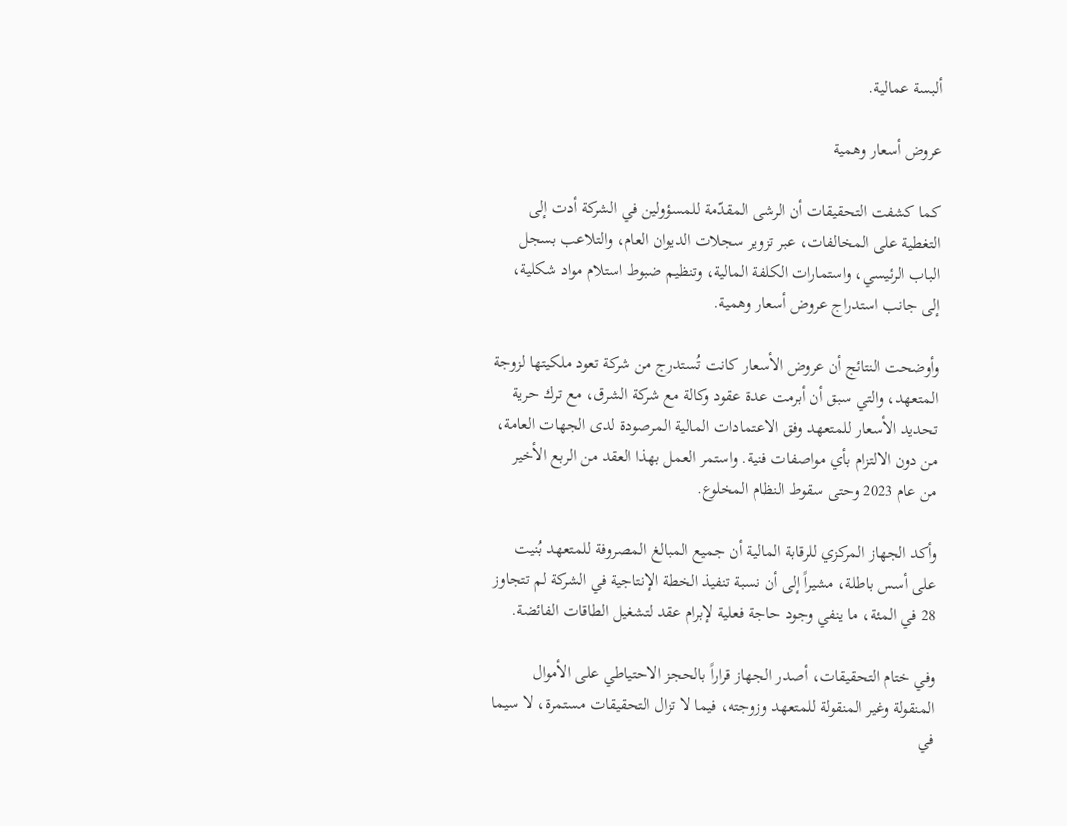ألبسة عمالية.

عروض أسعار وهمية

كما كشفت التحقيقات أن الرشى المقدّمة للمسؤولين في الشركة أدت إلى التغطية على المخالفات، عبر تزوير سجلات الديوان العام، والتلاعب بسجل الباب الرئيسي، واستمارات الكلفة المالية، وتنظيم ضبوط استلام مواد شكلية، إلى جانب استدراج عروض أسعار وهمية.

وأوضحت النتائج أن عروض الأسعار كانت تُستدرج من شركة تعود ملكيتها لزوجة المتعهد، والتي سبق أن أبرمت عدة عقود وكالة مع شركة الشرق، مع ترك حرية تحديد الأسعار للمتعهد وفق الاعتمادات المالية المرصودة لدى الجهات العامة، من دون الالتزام بأي مواصفات فنية. واستمر العمل بهذا العقد من الربع الأخير من عام 2023 وحتى سقوط النظام المخلوع.

وأكد الجهاز المركزي للرقابة المالية أن جميع المبالغ المصروفة للمتعهد بُنيت على أسس باطلة، مشيراً إلى أن نسبة تنفيذ الخطة الإنتاجية في الشركة لم تتجاوز 28 في المئة، ما ينفي وجود حاجة فعلية لإبرام عقد لتشغيل الطاقات الفائضة.

وفي ختام التحقيقات، أصدر الجهاز قراراً بالحجز الاحتياطي على الأموال المنقولة وغير المنقولة للمتعهد وزوجته، فيما لا تزال التحقيقات مستمرة، لا سيما في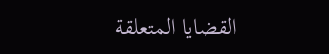القضايا المتعلقة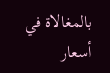بالمغالاة في أسعار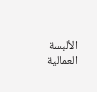الألبسة العمالية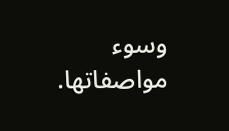وسوء مواصفاتها.